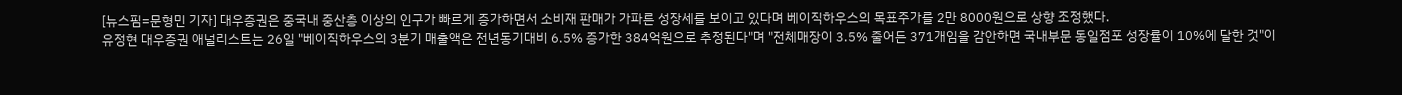[뉴스핌=문형민 기자] 대우증권은 중국내 중산층 이상의 인구가 빠르게 증가하면서 소비재 판매가 가파른 성장세를 보이고 있다며 베이직하우스의 목표주가를 2만 8000원으로 상향 조정했다.
유정현 대우증권 애널리스트는 26일 "베이직하우스의 3분기 매출액은 전년동기대비 6.5% 증가한 384억원으로 추정된다"며 "전체매장이 3.5% 줄어든 371개임을 감안하면 국내부문 동일점포 성장률이 10%에 달한 것"이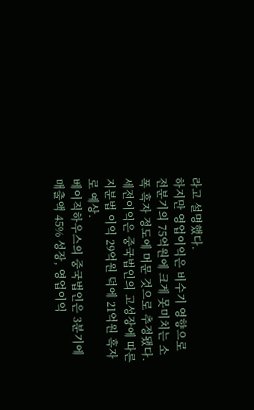라고 설명했다.
하지만 영업이익은 비수기 영향으로 전분기의 75억원에 크게 못미치는 소폭 흑자 정도에 머문 것으로 추정됐다. 세전이익은 중국법인의 고성장에 따른 지분법 이익 29억원 덕에 21억원 흑자로 예상.
베이직하우스의 중국법인은 3분기에 매출액 45% 성장, 영업이익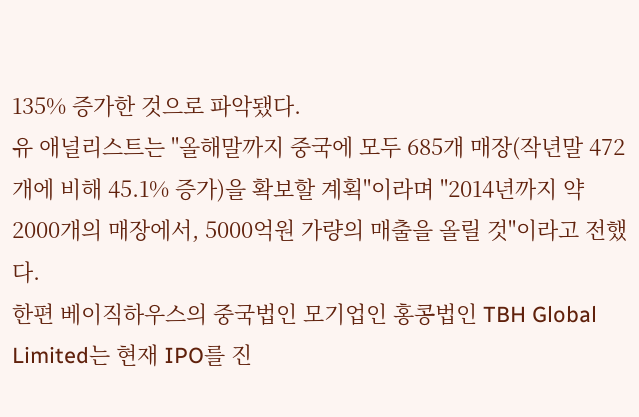135% 증가한 것으로 파악됐다.
유 애널리스트는 "올해말까지 중국에 모두 685개 매장(작년말 472개에 비해 45.1% 증가)을 확보할 계획"이라며 "2014년까지 약 2000개의 매장에서, 5000억원 가량의 매출을 올릴 것"이라고 전했다.
한편 베이직하우스의 중국법인 모기업인 홍콩법인 TBH Global Limited는 현재 IPO를 진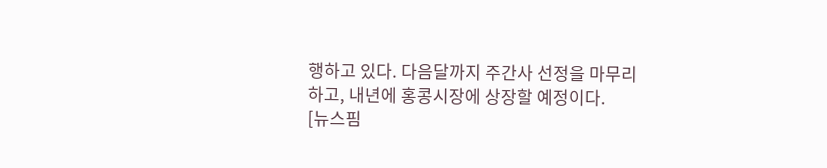행하고 있다. 다음달까지 주간사 선정을 마무리하고, 내년에 홍콩시장에 상장할 예정이다.
[뉴스핌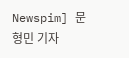Newspim] 문형민 기자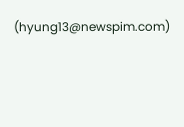(hyung13@newspim.com)